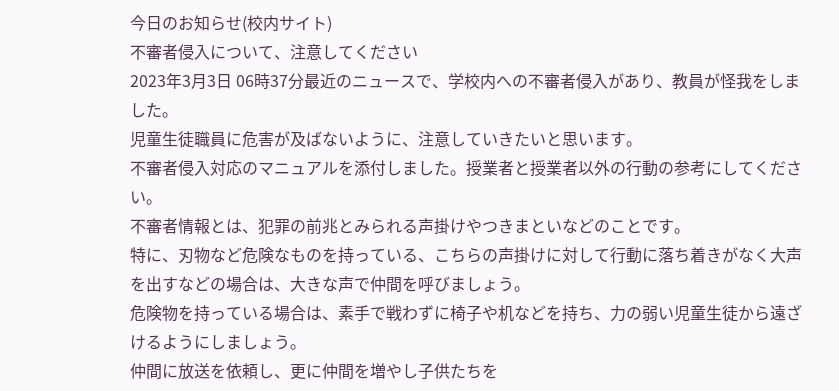今日のお知らせ(校内サイト)
不審者侵入について、注意してください
2023年3月3日 06時37分最近のニュースで、学校内への不審者侵入があり、教員が怪我をしました。
児童生徒職員に危害が及ばないように、注意していきたいと思います。
不審者侵入対応のマニュアルを添付しました。授業者と授業者以外の行動の参考にしてください。
不審者情報とは、犯罪の前兆とみられる声掛けやつきまといなどのことです。
特に、刃物など危険なものを持っている、こちらの声掛けに対して行動に落ち着きがなく大声を出すなどの場合は、大きな声で仲間を呼びましょう。
危険物を持っている場合は、素手で戦わずに椅子や机などを持ち、力の弱い児童生徒から遠ざけるようにしましょう。
仲間に放送を依頼し、更に仲間を増やし子供たちを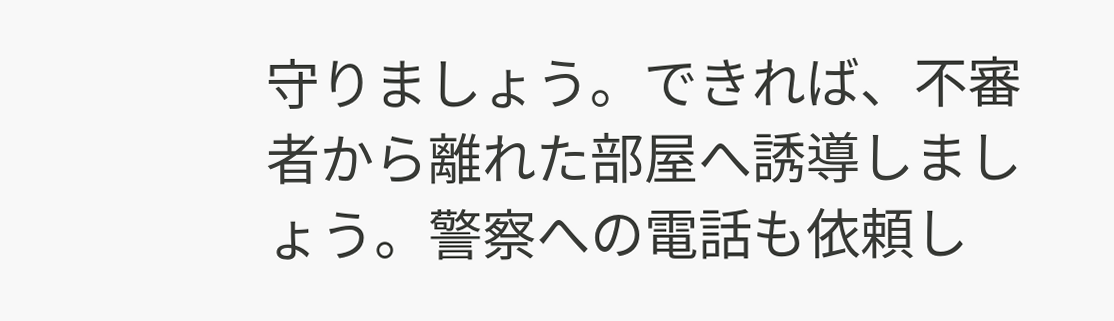守りましょう。できれば、不審者から離れた部屋へ誘導しましょう。警察への電話も依頼し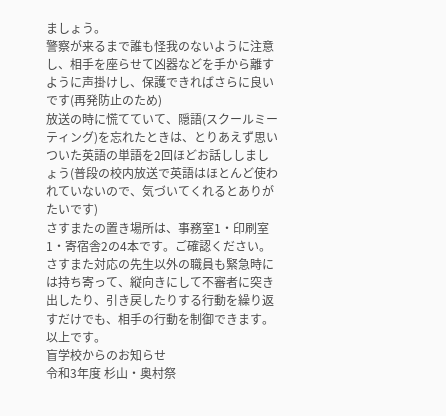ましょう。
警察が来るまで誰も怪我のないように注意し、相手を座らせて凶器などを手から離すように声掛けし、保護できればさらに良いです(再発防止のため)
放送の時に慌てていて、隠語(スクールミーティング)を忘れたときは、とりあえず思いついた英語の単語を2回ほどお話ししましょう(普段の校内放送で英語はほとんど使われていないので、気づいてくれるとありがたいです)
さすまたの置き場所は、事務室1・印刷室1・寄宿舎2の4本です。ご確認ください。
さすまた対応の先生以外の職員も緊急時には持ち寄って、縦向きにして不審者に突き出したり、引き戻したりする行動を繰り返すだけでも、相手の行動を制御できます。
以上です。
盲学校からのお知らせ
令和3年度 杉山・奥村祭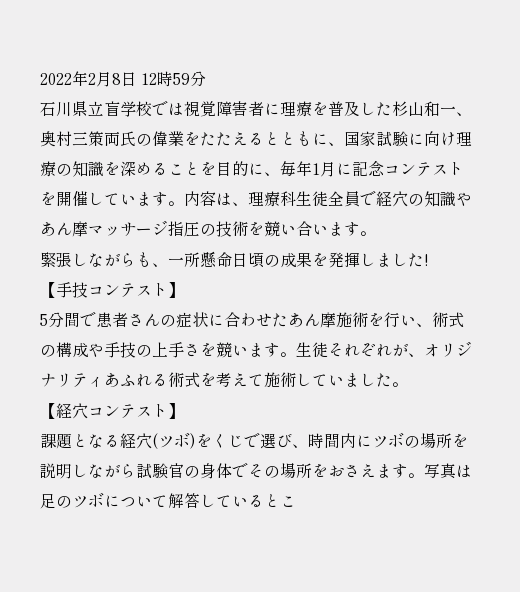2022年2月8日 12時59分
石川県立盲学校では視覚障害者に理療を普及した杉山和一、奥村三策両氏の偉業をたたえるとともに、国家試験に向け理療の知識を深めることを目的に、毎年1月に記念コンテストを開催しています。内容は、理療科生徒全員で経穴の知識やあん摩マッサージ指圧の技術を競い合います。
緊張しながらも、一所懸命日頃の成果を発揮しました!
【手技コンテスト】
5分間で患者さんの症状に合わせたあん摩施術を行い、術式の構成や手技の上手さを競います。生徒それぞれが、オリジナリティあふれる術式を考えて施術していました。
【経穴コンテスト】
課題となる経穴(ツボ)をくじで選び、時間内にツボの場所を説明しながら試験官の身体でその場所をおさえます。写真は足のツボについて解答しているとこ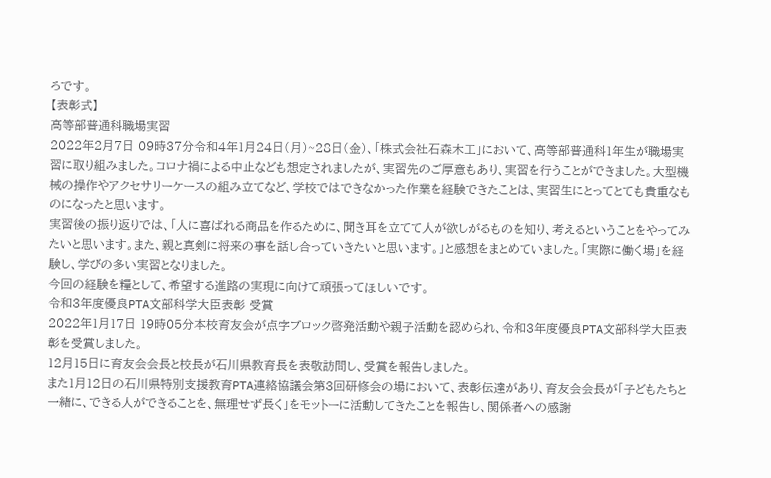ろです。
【表彰式】
高等部普通科職場実習
2022年2月7日 09時37分令和4年1月24日(月)~28日(金)、「株式会社石森木工」において、高等部普通科1年生が職場実習に取り組みました。コロナ禍による中止なども想定されましたが、実習先のご厚意もあり、実習を行うことができました。大型機械の操作やアクセサリーケースの組み立てなど、学校ではできなかった作業を経験できたことは、実習生にとってとても貴重なものになったと思います。
実習後の振り返りでは、「人に喜ばれる商品を作るために、聞き耳を立てて人が欲しがるものを知り、考えるということをやってみたいと思います。また、親と真剣に将来の事を話し合っていきたいと思います。」と感想をまとめていました。「実際に働く場」を経験し、学びの多い実習となりました。
今回の経験を糧として、希望する進路の実現に向けて頑張ってほしいです。
令和3年度優良PTA文部科学大臣表彰 受賞
2022年1月17日 19時05分本校育友会が点字ブロック啓発活動や親子活動を認められ、令和3年度優良PTA文部科学大臣表彰を受賞しました。
12月15日に育友会会長と校長が石川県教育長を表敬訪問し、受賞を報告しました。
また1月12日の石川県特別支援教育PTA連絡協議会第3回研修会の場において、表彰伝達があり、育友会会長が「子どもたちと一緒に、できる人ができることを、無理せず長く」をモットーに活動してきたことを報告し、関係者への感謝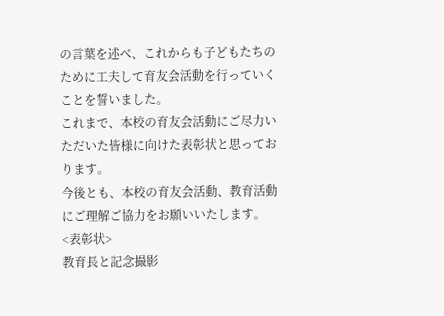の言葉を述べ、これからも子どもたちのために工夫して育友会活動を行っていくことを誓いました。
これまで、本校の育友会活動にご尽力いただいた皆様に向けた表彰状と思っております。
今後とも、本校の育友会活動、教育活動にご理解ご協力をお願いいたします。
<表彰状>
教育長と記念撮影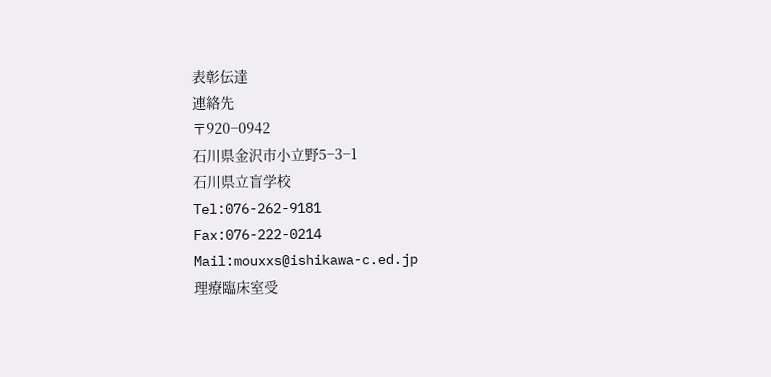表彰伝達
連絡先
〒920−0942
石川県金沢市小立野5−3−1
石川県立盲学校
Tel:076-262-9181
Fax:076-222-0214
Mail:mouxxs@ishikawa-c.ed.jp
理療臨床室受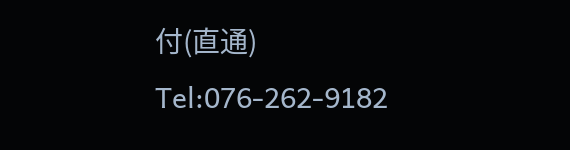付(直通)
Tel:076-262-9182